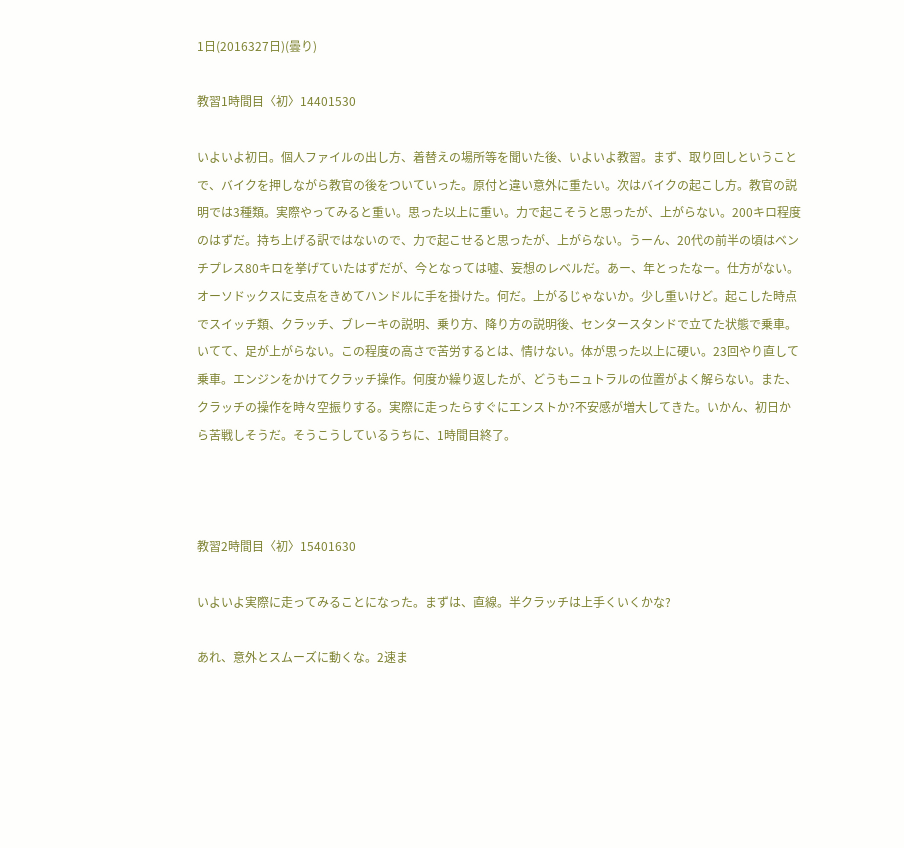1日(2016327日)(曇り)

教習1時間目〈初〉14401530

いよいよ初日。個人ファイルの出し方、着替えの場所等を聞いた後、いよいよ教習。まず、取り回しということで、バイクを押しながら教官の後をついていった。原付と違い意外に重たい。次はバイクの起こし方。教官の説明では3種類。実際やってみると重い。思った以上に重い。力で起こそうと思ったが、上がらない。200キロ程度のはずだ。持ち上げる訳ではないので、力で起こせると思ったが、上がらない。うーん、20代の前半の頃はベンチプレス80キロを挙げていたはずだが、今となっては嘘、妄想のレベルだ。あー、年とったなー。仕方がない。オーソドックスに支点をきめてハンドルに手を掛けた。何だ。上がるじゃないか。少し重いけど。起こした時点でスイッチ類、クラッチ、ブレーキの説明、乗り方、降り方の説明後、センタースタンドで立てた状態で乗車。いてて、足が上がらない。この程度の高さで苦労するとは、情けない。体が思った以上に硬い。23回やり直して乗車。エンジンをかけてクラッチ操作。何度か繰り返したが、どうもニュトラルの位置がよく解らない。また、クラッチの操作を時々空振りする。実際に走ったらすぐにエンストか?不安感が増大してきた。いかん、初日から苦戦しそうだ。そうこうしているうちに、1時間目終了。



教習2時間目〈初〉15401630

いよいよ実際に走ってみることになった。まずは、直線。半クラッチは上手くいくかな?

あれ、意外とスムーズに動くな。2速ま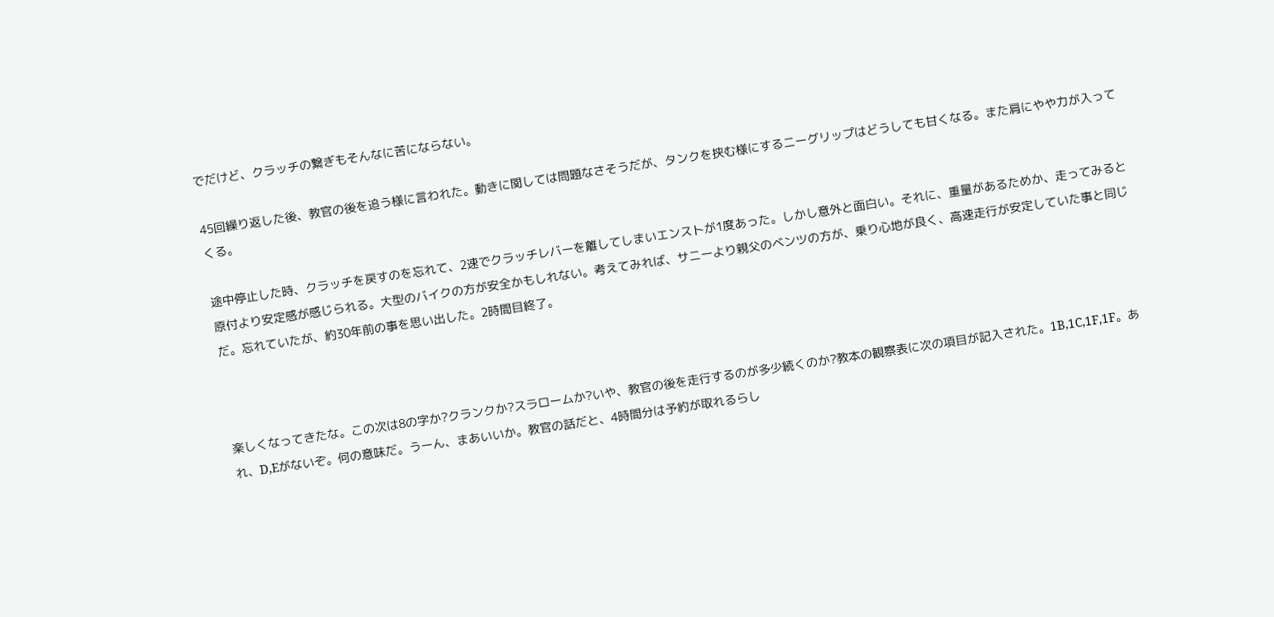でだけど、クラッチの繋ぎもそんなに苦にならない。

45回繰り返した後、教官の後を追う様に言われた。動きに関しては問題なさそうだが、タンクを挟む様にするニーグリップはどうしても甘くなる。また肩にやや力が入ってくる。

途中停止した時、クラッチを戻すのを忘れて、2速でクラッチレバーを離してしまいエンストが1度あった。しかし意外と面白い。それに、重量があるためか、走ってみると原付より安定感が感じられる。大型のバイクの方が安全かもしれない。考えてみれば、サニーより親父のベンツの方が、乗り心地が良く、高速走行が安定していた事と同じだ。忘れていたが、約30年前の事を思い出した。2時間目終了。



楽しくなってきたな。この次は8の字か?クランクか?スラロームか?いや、教官の後を走行するのが多少続くのか?教本の観察表に次の項目が記入された。1B,1C,1F,1F。あれ、D,Eがないぞ。何の意味だ。うーん、まあいいか。教官の話だと、4時間分は予約が取れるらし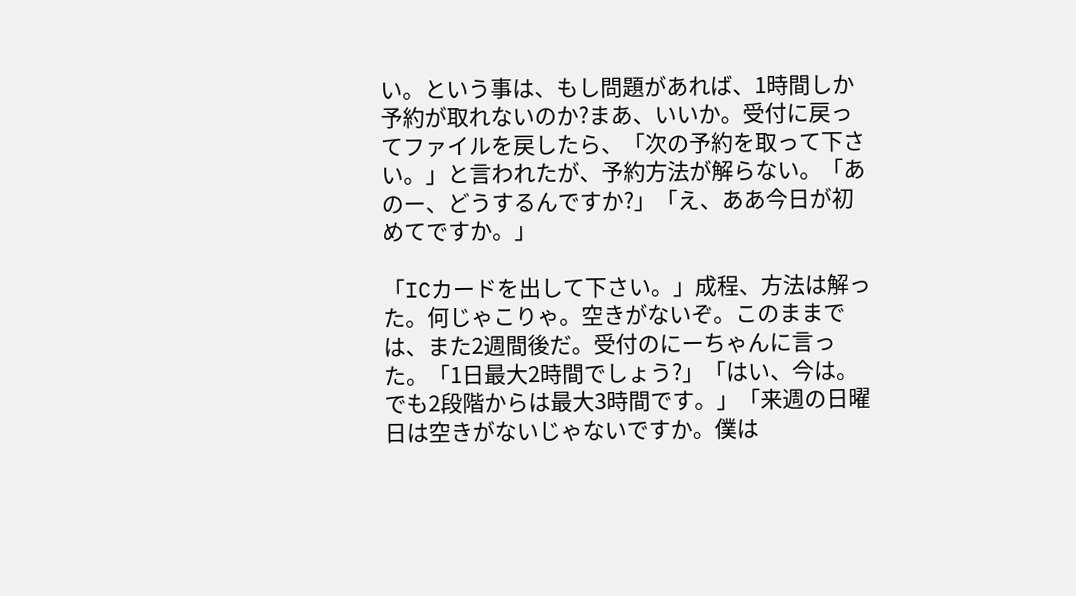い。という事は、もし問題があれば、1時間しか予約が取れないのか?まあ、いいか。受付に戻ってファイルを戻したら、「次の予約を取って下さい。」と言われたが、予約方法が解らない。「あのー、どうするんですか?」「え、ああ今日が初めてですか。」

「ICカードを出して下さい。」成程、方法は解った。何じゃこりゃ。空きがないぞ。このままでは、また2週間後だ。受付のにーちゃんに言った。「1日最大2時間でしょう?」「はい、今は。でも2段階からは最大3時間です。」「来週の日曜日は空きがないじゃないですか。僕は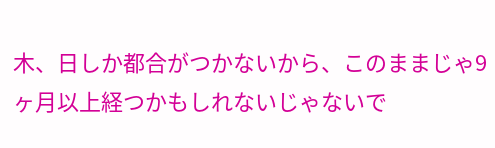木、日しか都合がつかないから、このままじゃ9ヶ月以上経つかもしれないじゃないで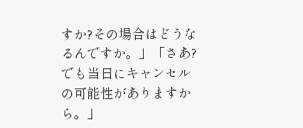すか?その場合はどうなるんですか。」「さあ?でも当日にキャンセルの可能性がありますから。」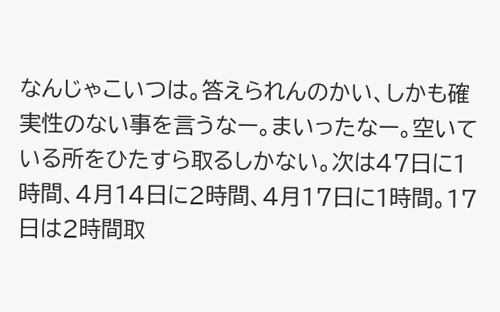なんじゃこいつは。答えられんのかい、しかも確実性のない事を言うなー。まいったなー。空いている所をひたすら取るしかない。次は47日に1時間、4月14日に2時間、4月17日に1時間。17日は2時間取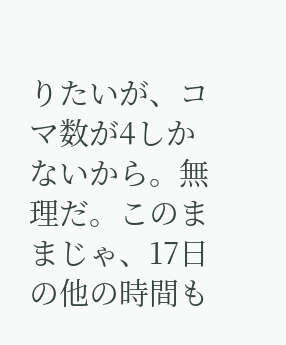りたいが、コマ数が4しかないから。無理だ。このままじゃ、17日の他の時間も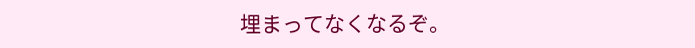埋まってなくなるぞ。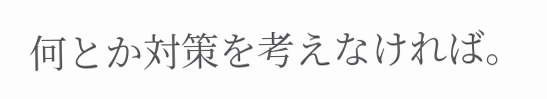何とか対策を考えなければ。